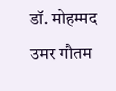डॉ. मोहम्मद उमर गौतम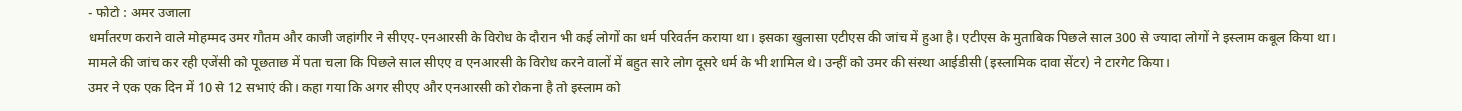- फोटो : अमर उजाला
धर्मांतरण कराने वाले मोहम्मद उमर गौतम और काजी जहांगीर ने सीएए-एनआरसी के विरोध के दौरान भी कई लोगों का धर्म परिवर्तन कराया था। इसका खुलासा एटीएस की जांच में हुआ है। एटीएस के मुताबिक पिछले साल 300 से ज्यादा लोगों ने इस्लाम कबूल किया था।
मामले की जांच कर रही एजेंसी को पूछताछ में पता चला कि पिछले साल सीएए व एनआरसी के विरोध करने वालों में बहुत सारे लोग दूसरे धर्म के भी शामिल थे। उन्हीं को उमर की संस्था आईडीसी (इस्लामिक दावा सेंटर) ने टारगेट किया।
उमर ने एक एक दिन में 10 से 12 सभाएं की। कहा गया कि अगर सीएए और एनआरसी को रोकना है तो इस्लाम को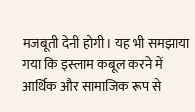मजबूती देनी होगी। यह भी समझाया गया कि इस्लाम कबूल करने में आर्थिक और सामाजिक रूप से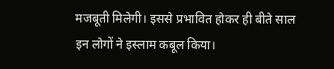मजबूती मिलेगी। इससे प्रभावित होकर ही बीते साल इन लोगों ने इस्लाम कबूल किया।